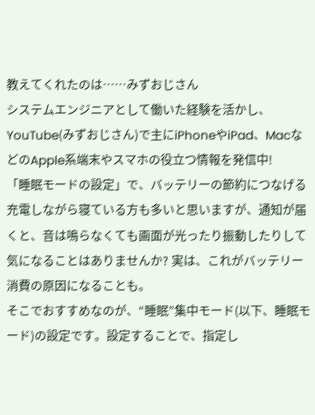教えてくれたのは……みずおじさん
システムエンジニアとして働いた経験を活かし、YouTube(みずおじさん)で主にiPhoneやiPad、MacなどのApple系端末やスマホの役立つ情報を発信中!
「睡眠モードの設定」で、バッテリーの節約につなげる
充電しながら寝ている方も多いと思いますが、通知が届くと、音は鳴らなくても画面が光ったり振動したりして気になることはありませんか? 実は、これがバッテリー消費の原因になることも。
そこでおすすめなのが、“睡眠”集中モード(以下、睡眠モード)の設定です。設定することで、指定し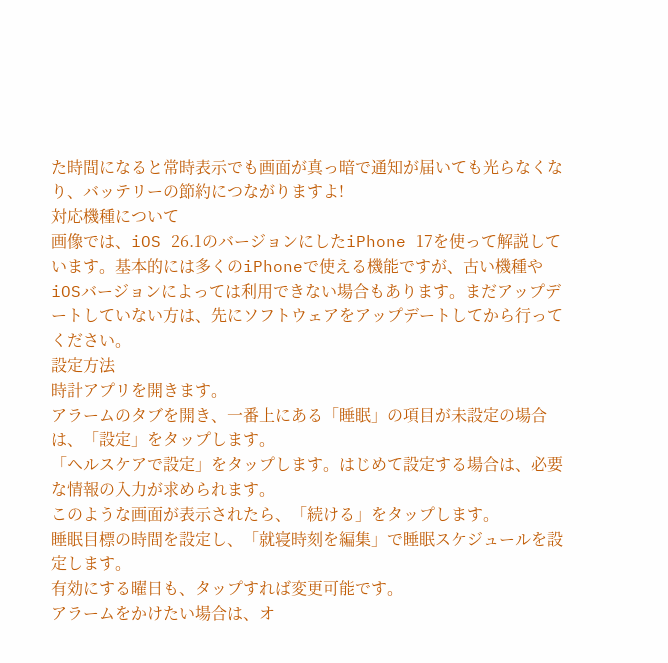た時間になると常時表示でも画面が真っ暗で通知が届いても光らなくなり、バッテリーの節約につながりますよ!
対応機種について
画像では、iOS 26.1のバージョンにしたiPhone 17を使って解説しています。基本的には多くのiPhoneで使える機能ですが、古い機種やiOSバージョンによっては利用できない場合もあります。まだアップデートしていない方は、先にソフトウェアをアップデートしてから行ってください。
設定方法
時計アプリを開きます。
アラームのタブを開き、一番上にある「睡眠」の項目が未設定の場合は、「設定」をタップします。
「ヘルスケアで設定」をタップします。はじめて設定する場合は、必要な情報の入力が求められます。
このような画面が表示されたら、「続ける」をタップします。
睡眠目標の時間を設定し、「就寝時刻を編集」で睡眠スケジュールを設定します。
有効にする曜日も、タップすれば変更可能です。
アラームをかけたい場合は、オ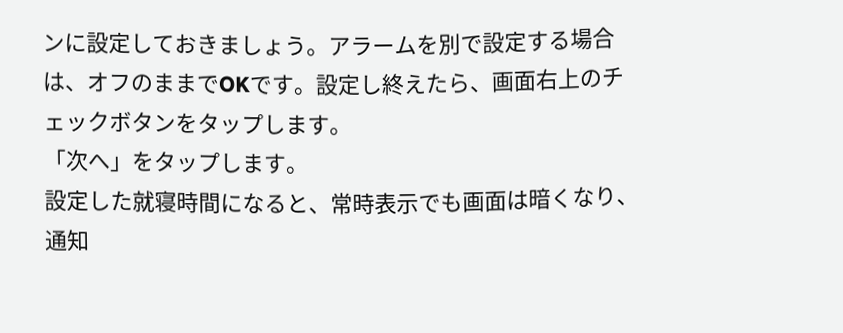ンに設定しておきましょう。アラームを別で設定する場合は、オフのままでOKです。設定し終えたら、画面右上のチェックボタンをタップします。
「次へ」をタップします。
設定した就寝時間になると、常時表示でも画面は暗くなり、通知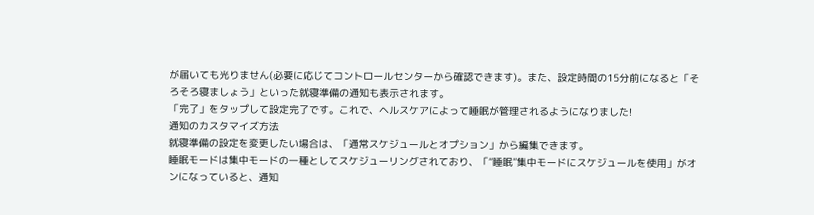が届いても光りません(必要に応じてコントロールセンターから確認できます)。また、設定時間の15分前になると「そろそろ寝ましょう」といった就寝準備の通知も表示されます。
「完了」をタップして設定完了です。これで、ヘルスケアによって睡眠が管理されるようになりました!
通知のカスタマイズ方法
就寝準備の設定を変更したい場合は、「通常スケジュールとオプション」から編集できます。
睡眠モードは集中モードの一種としてスケジューリングされており、「“睡眠”集中モードにスケジュールを使用」がオンになっていると、通知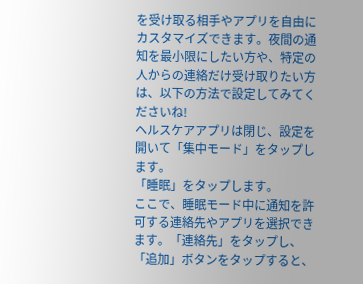を受け取る相手やアプリを自由にカスタマイズできます。夜間の通知を最小限にしたい方や、特定の人からの連絡だけ受け取りたい方は、以下の方法で設定してみてくださいね!
ヘルスケアアプリは閉じ、設定を開いて「集中モード」をタップします。
「睡眠」をタップします。
ここで、睡眠モード中に通知を許可する連絡先やアプリを選択できます。「連絡先」をタップし、「追加」ボタンをタップすると、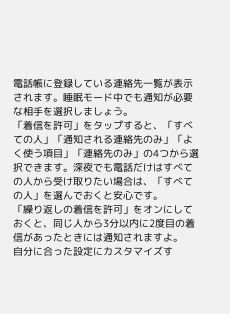電話帳に登録している連絡先一覧が表示されます。睡眠モード中でも通知が必要な相手を選択しましょう。
「着信を許可」をタップすると、「すべての人」「通知される連絡先のみ」「よく使う項目」「連絡先のみ」の4つから選択できます。深夜でも電話だけはすべての人から受け取りたい場合は、「すべての人」を選んでおくと安心です。
「繰り返しの着信を許可」をオンにしておくと、同じ人から3分以内に2度目の着信があったときには通知されますよ。
自分に合った設定にカスタマイズす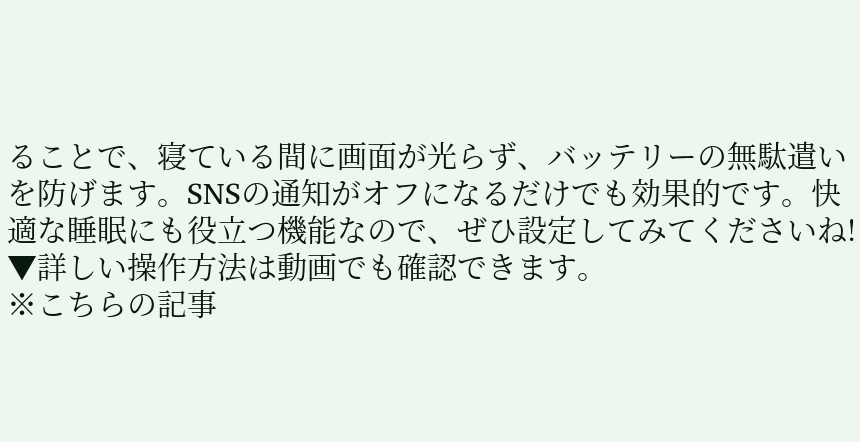ることで、寝ている間に画面が光らず、バッテリーの無駄遣いを防げます。SNSの通知がオフになるだけでも効果的です。快適な睡眠にも役立つ機能なので、ぜひ設定してみてくださいね!
▼詳しい操作方法は動画でも確認できます。
※こちらの記事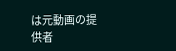は元動画の提供者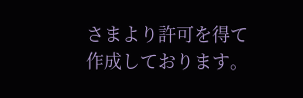さまより許可を得て作成しております。